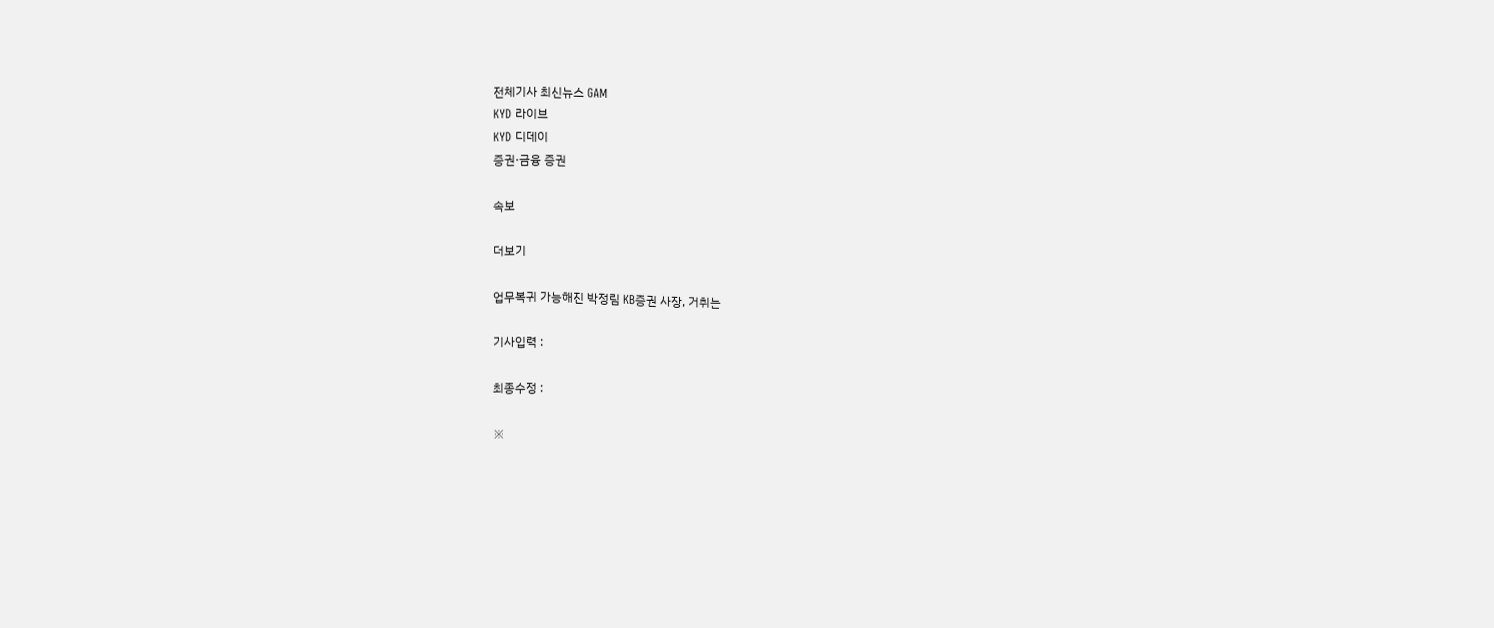전체기사 최신뉴스 GAM
KYD 라이브
KYD 디데이
증권·금융 증권

속보

더보기

업무복귀 가능해진 박정림 KB증권 사장, 거취는

기사입력 :

최종수정 :

※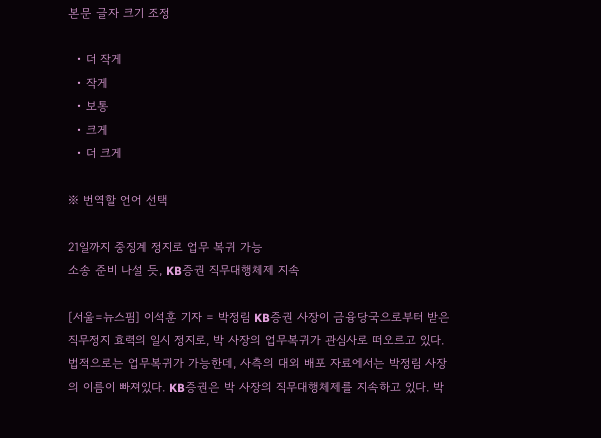본문 글자 크기 조정

  • 더 작게
  • 작게
  • 보통
  • 크게
  • 더 크게

※ 번역할 언어 선택

21일까지 중징계 정지로 업무 복귀 가능
소송 준비 나설 듯, KB증권 직무대행체제 지속

[서울=뉴스핌] 이석훈 기자 = 박정림 KB증권 사장이 금융당국으로부터 받은 직무정지 효력의 일시 정지로, 박 사장의 업무복귀가 관심사로 떠오르고 있다. 법적으로는 업무복귀가 가능한데, 사측의 대외 배포 자료에서는 박정림 사장의 이름이 빠져있다. KB증권은 박 사장의 직무대행체제를 지속하고 있다. 박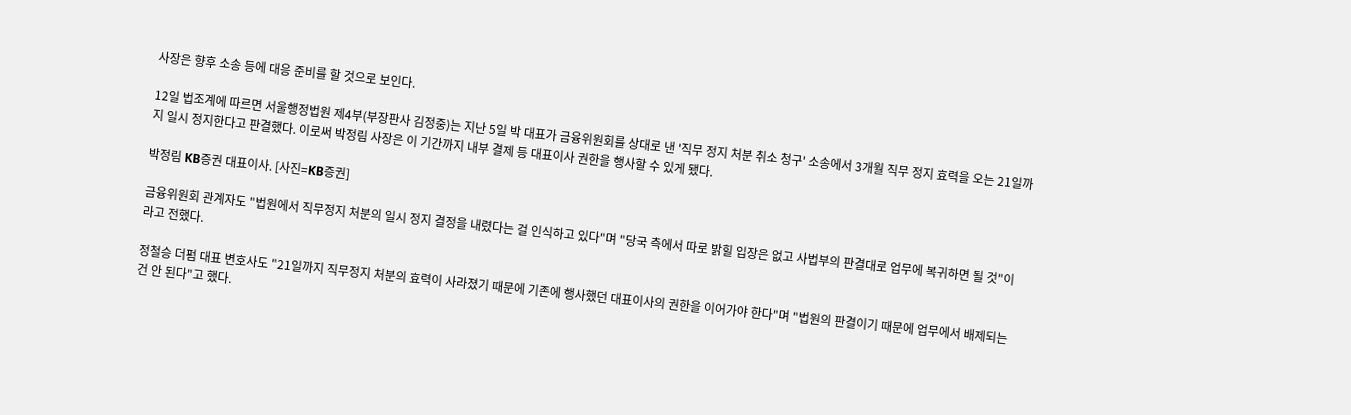사장은 향후 소송 등에 대응 준비를 할 것으로 보인다.

12일 법조계에 따르면 서울행정법원 제4부(부장판사 김정중)는 지난 5일 박 대표가 금융위원회를 상대로 낸 '직무 정지 처분 취소 청구' 소송에서 3개월 직무 정지 효력을 오는 21일까지 일시 정지한다고 판결했다. 이로써 박정림 사장은 이 기간까지 내부 결제 등 대표이사 권한을 행사할 수 있게 됐다.

박정림 KB증권 대표이사. [사진=KB증권]

금융위원회 관계자도 "법원에서 직무정지 처분의 일시 정지 결정을 내렸다는 걸 인식하고 있다"며 "당국 측에서 따로 밝힐 입장은 없고 사법부의 판결대로 업무에 복귀하면 될 것"이라고 전했다.

정철승 더펌 대표 변호사도 "21일까지 직무정지 처분의 효력이 사라졌기 때문에 기존에 행사했던 대표이사의 권한을 이어가야 한다"며 "법원의 판결이기 때문에 업무에서 배제되는 건 안 된다"고 했다.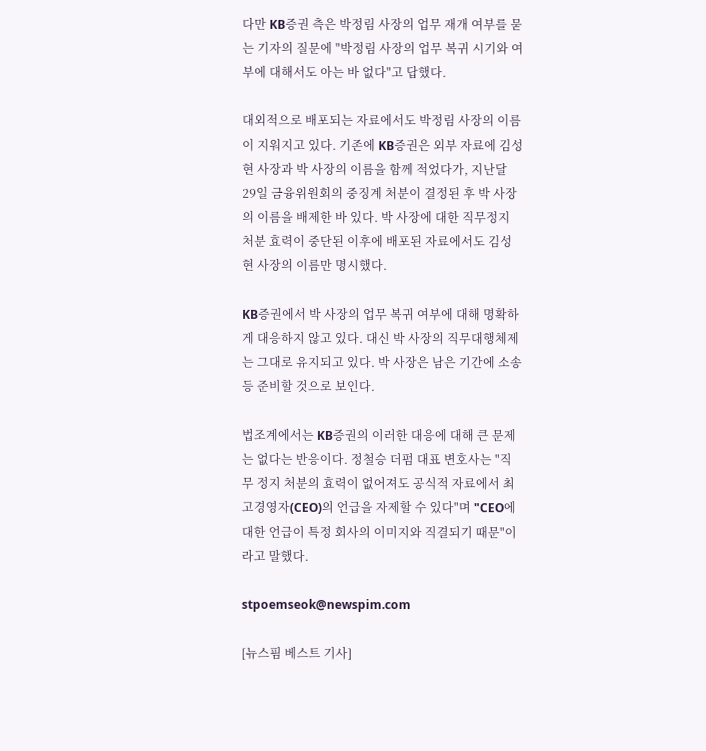다만 KB증권 측은 박정림 사장의 업무 재개 여부를 묻는 기자의 질문에 "박정림 사장의 업무 복귀 시기와 여부에 대해서도 아는 바 없다"고 답했다.

대외적으로 배포되는 자료에서도 박정림 사장의 이름이 지워지고 있다. 기존에 KB증권은 외부 자료에 김성현 사장과 박 사장의 이름을 함께 적었다가, 지난달 29일 금융위원회의 중징계 처분이 결정된 후 박 사장의 이름을 배제한 바 있다. 박 사장에 대한 직무정지 처분 효력이 중단된 이후에 배포된 자료에서도 김성현 사장의 이름만 명시했다.

KB증권에서 박 사장의 업무 복귀 여부에 대해 명확하게 대응하지 않고 있다. 대신 박 사장의 직무대행체제는 그대로 유지되고 있다. 박 사장은 남은 기간에 소송 등 준비할 것으로 보인다.

법조계에서는 KB증권의 이러한 대응에 대해 큰 문제는 없다는 반응이다. 정철승 더펌 대표 변호사는 "직무 정지 처분의 효력이 없어져도 공식적 자료에서 최고경영자(CEO)의 언급을 자제할 수 있다"며 "CEO에 대한 언급이 특정 회사의 이미지와 직결되기 때문"이라고 말했다.

stpoemseok@newspim.com

[뉴스핌 베스트 기사]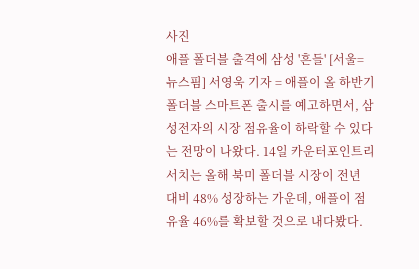사진
애플 폴더블 출격에 삼성 '흔들' [서울=뉴스핌] 서영욱 기자 = 애플이 올 하반기 폴더블 스마트폰 출시를 예고하면서, 삼성전자의 시장 점유율이 하락할 수 있다는 전망이 나왔다. 14일 카운터포인트리서치는 올해 북미 폴더블 시장이 전년 대비 48% 성장하는 가운데, 애플이 점유율 46%를 확보할 것으로 내다봤다.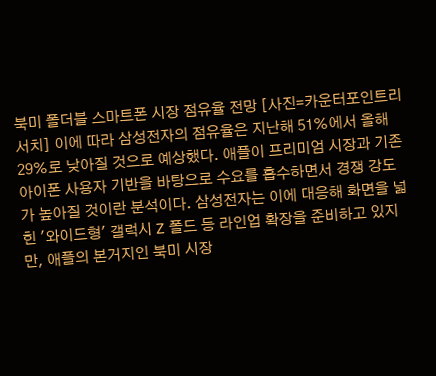북미 폴더블 스마트폰 시장 점유율 전망 [사진=카운터포인트리서치] 이에 따라 삼성전자의 점유율은 지난해 51%에서 올해 29%로 낮아질 것으로 예상했다. 애플이 프리미엄 시장과 기존 아이폰 사용자 기반을 바탕으로 수요를 흡수하면서 경쟁 강도가 높아질 것이란 분석이다. 삼성전자는 이에 대응해 화면을 넓힌 '와이드형' 갤럭시 Z 폴드 등 라인업 확장을 준비하고 있지만, 애플의 본거지인 북미 시장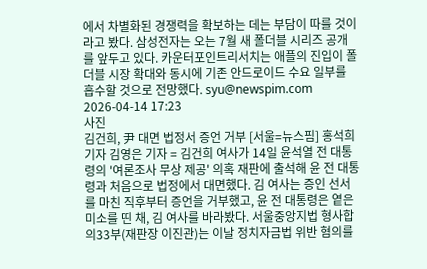에서 차별화된 경쟁력을 확보하는 데는 부담이 따를 것이라고 봤다. 삼성전자는 오는 7월 새 폴더블 시리즈 공개를 앞두고 있다. 카운터포인트리서치는 애플의 진입이 폴더블 시장 확대와 동시에 기존 안드로이드 수요 일부를 흡수할 것으로 전망했다. syu@newspim.com 2026-04-14 17:23
사진
김건희, 尹 대면 법정서 증언 거부 [서울=뉴스핌] 홍석희 기자 김영은 기자 = 김건희 여사가 14일 윤석열 전 대통령의 '여론조사 무상 제공' 의혹 재판에 출석해 윤 전 대통령과 처음으로 법정에서 대면했다. 김 여사는 증인 선서를 마친 직후부터 증언을 거부했고, 윤 전 대통령은 옅은 미소를 띤 채, 김 여사를 바라봤다. 서울중앙지법 형사합의33부(재판장 이진관)는 이날 정치자금법 위반 혐의를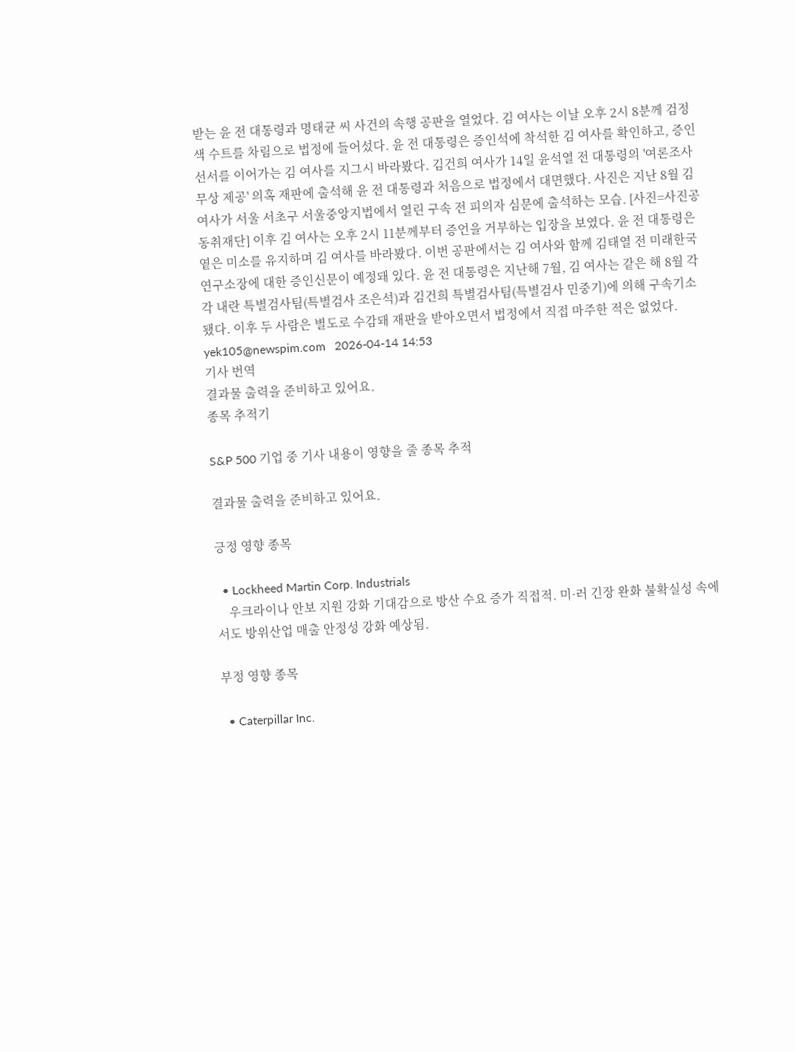받는 윤 전 대통령과 명태균 씨 사건의 속행 공판을 열었다. 김 여사는 이날 오후 2시 8분께 검정색 수트를 차림으로 법정에 들어섰다. 윤 전 대통령은 증인석에 착석한 김 여사를 확인하고, 증인 선서를 이어가는 김 여사를 지그시 바라봤다. 김건희 여사가 14일 윤석열 전 대통령의 '여론조사 무상 제공' 의혹 재판에 출석해 윤 전 대통령과 처음으로 법정에서 대면했다. 사진은 지난 8월 김 여사가 서울 서초구 서울중앙지법에서 열린 구속 전 피의자 심문에 출석하는 모습. [사진=사진공동취재단] 이후 김 여사는 오후 2시 11분께부터 증언을 거부하는 입장을 보였다. 윤 전 대통령은 옅은 미소를 유지하며 김 여사를 바라봤다. 이번 공판에서는 김 여사와 함께 김태열 전 미래한국연구소장에 대한 증인신문이 예정돼 있다. 윤 전 대통령은 지난해 7월, 김 여사는 같은 해 8월 각각 내란 특별검사팀(특별검사 조은석)과 김건희 특별검사팀(특별검사 민중기)에 의해 구속기소됐다. 이후 두 사람은 별도로 수감돼 재판을 받아오면서 법정에서 직접 마주한 적은 없었다. yek105@newspim.com   2026-04-14 14:53
기사 번역
결과물 출력을 준비하고 있어요.
종목 추적기

S&P 500 기업 중 기사 내용이 영향을 줄 종목 추적

결과물 출력을 준비하고 있어요.

긍정 영향 종목

  • Lockheed Martin Corp. Industrials
    우크라이나 안보 지원 강화 기대감으로 방산 수요 증가 직접적. 미·러 긴장 완화 불확실성 속에서도 방위산업 매출 안정성 강화 예상됨.

부정 영향 종목

  • Caterpillar Inc.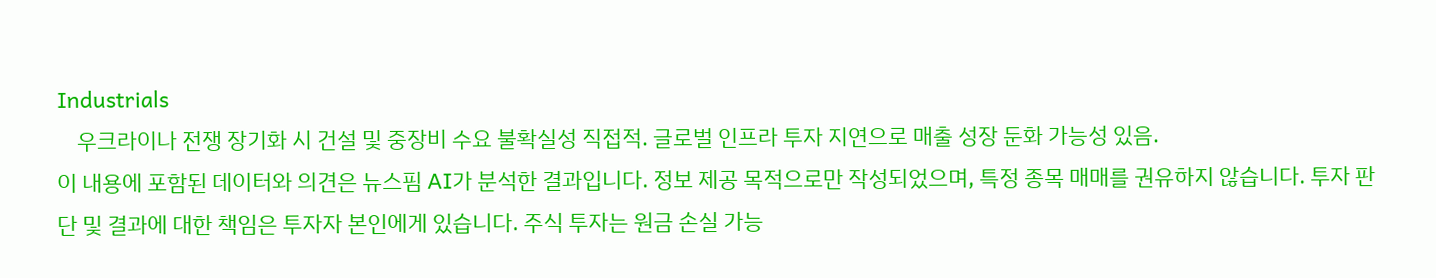Industrials
    우크라이나 전쟁 장기화 시 건설 및 중장비 수요 불확실성 직접적. 글로벌 인프라 투자 지연으로 매출 성장 둔화 가능성 있음.
이 내용에 포함된 데이터와 의견은 뉴스핌 AI가 분석한 결과입니다. 정보 제공 목적으로만 작성되었으며, 특정 종목 매매를 권유하지 않습니다. 투자 판단 및 결과에 대한 책임은 투자자 본인에게 있습니다. 주식 투자는 원금 손실 가능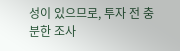성이 있으므로, 투자 전 충분한 조사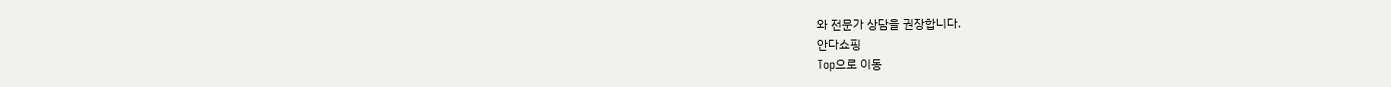와 전문가 상담을 권장합니다.
안다쇼핑
Top으로 이동